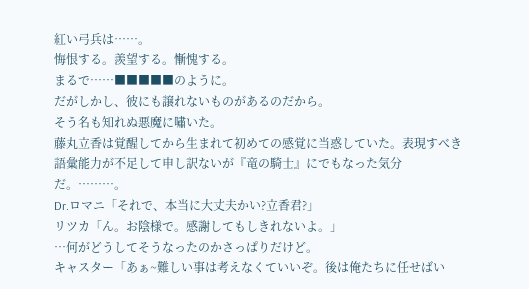紅い弓兵は……。
悔恨する。羨望する。慚愧する。
まるで……■■■■■のように。
だがしかし、彼にも譲れないものがあるのだから。
そう名も知れぬ悪魔に嘯いた。
藤丸立香は覚醒してから生まれて初めての感覚に当惑していた。表現すべき語彙能力が不足して申し訳ないが『竜の騎士』にでもなった気分だ。………。
Dr.ロマニ「それで、本当に大丈夫かい?立香君?」
リツカ「ん。お陰様で。感謝してもしきれないよ。」
…何がどうしてそうなったのかさっぱりだけど。
キャスター「あぁ~難しい事は考えなくていいぞ。後は俺たちに任せばい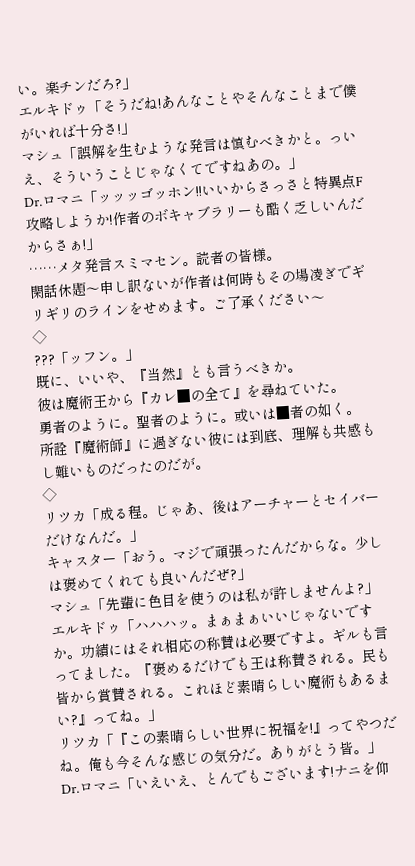い。楽チンだろ?」
エルキドゥ「そうだね!あんなことやそんなことまで僕がいれば十分さ!」
マシュ「誤解を生むような発言は慎むべきかと。っいえ、そういうことじゃなくてですねあの。」
Dr.ロマニ「ッッッゴッホン!!いいからさっさと特異点F攻略しようか!作者のボキャブラリーも酷く乏しいんだからさぁ!」
……メタ発言スミマセン。読者の皆様。
閑話休題〜申し訳ないが作者は何時もその場凌ぎでギリギリのラインをせめます。ご了承ください〜
◇
???「ッフン。」
既に、いいや、『当然』とも言うべきか。
彼は魔術王から『カレ■の全て』を尋ねていた。
勇者のように。聖者のように。或いは■者の如く。
所詮『魔術師』に過ぎない彼には到底、理解も共感もし難いものだったのだが。
◇
リツカ「成る程。じゃあ、後はアーチャーとセイバーだけなんだ。」
キャスター「おう。マジで頑張ったんだからな。少しは褒めてくれても良いんだぜ?」
マシュ「先輩に色目を使うのは私が許しませんよ?」
エルキドゥ「ハハハッ。まぁまぁいいじゃないですか。功績にはそれ相応の称賛は必要ですよ。ギルも言ってました。『褒めるだけでも王は称賛される。民も皆から賞賛される。これほど素晴らしい魔術もあるまい?』ってね。」
リツカ「『この素晴らしい世界に祝福を!』ってやつだね。俺も今そんな感じの気分だ。ありがとう皆。」
Dr.ロマニ「いえいえ、とんでもございます!ナニを仰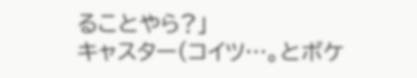ることやら?」
キャスター(コイツ…。とボケ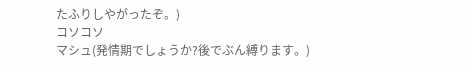たふりしやがったぞ。)
コソコソ
マシュ(発情期でしょうか?後でぶん縛ります。)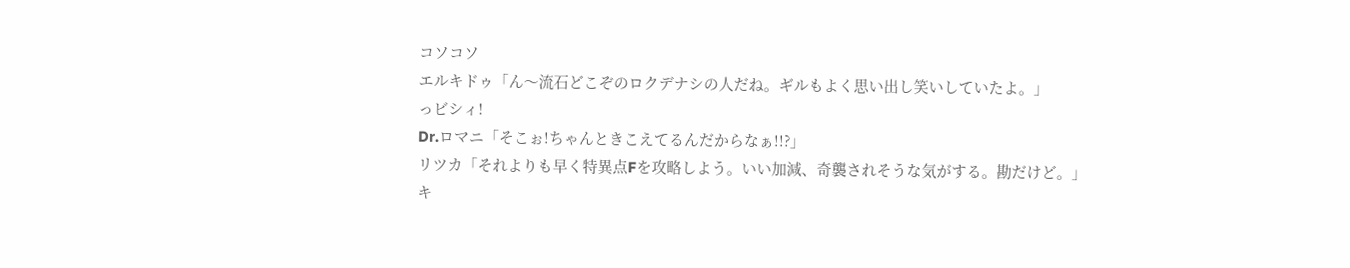コソコソ
エルキドゥ「ん〜流石どこぞのロクデナシの人だね。ギルもよく思い出し笑いしていたよ。」
っビシィ!
Dr.ロマニ「そこぉ!ちゃんときこえてるんだからなぁ!!?」
リツカ「それよりも早く特異点Fを攻略しよう。いい加減、奇襲されそうな気がする。勘だけど。」
キ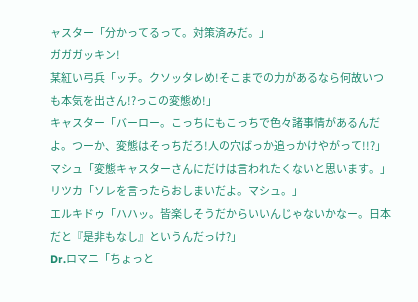ャスター「分かってるって。対策済みだ。」
ガガガッキン!
某紅い弓兵「ッチ。クソッタレめ!そこまでの力があるなら何故いつも本気を出さん!?っこの変態め!」
キャスター「バーロー。こっちにもこっちで色々諸事情があるんだよ。つーか、変態はそっちだろ!人の穴ばっか追っかけやがって!!?」
マシュ「変態キャスターさんにだけは言われたくないと思います。」
リツカ「ソレを言ったらおしまいだよ。マシュ。」
エルキドゥ「ハハッ。皆楽しそうだからいいんじゃないかなー。日本だと『是非もなし』というんだっけ?」
Dr.ロマニ「ちょっと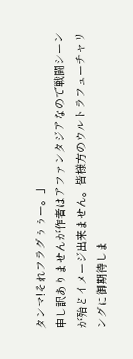タンマ!それフラグぅぅー。」
申し訳ありませんが作者はアファンタジアなので戦闘シーンが殆どイメージ出来ません。皆様方のウルトラフューチャリングに御期待しま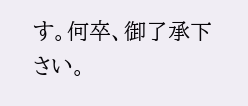す。何卒、御了承下さい。